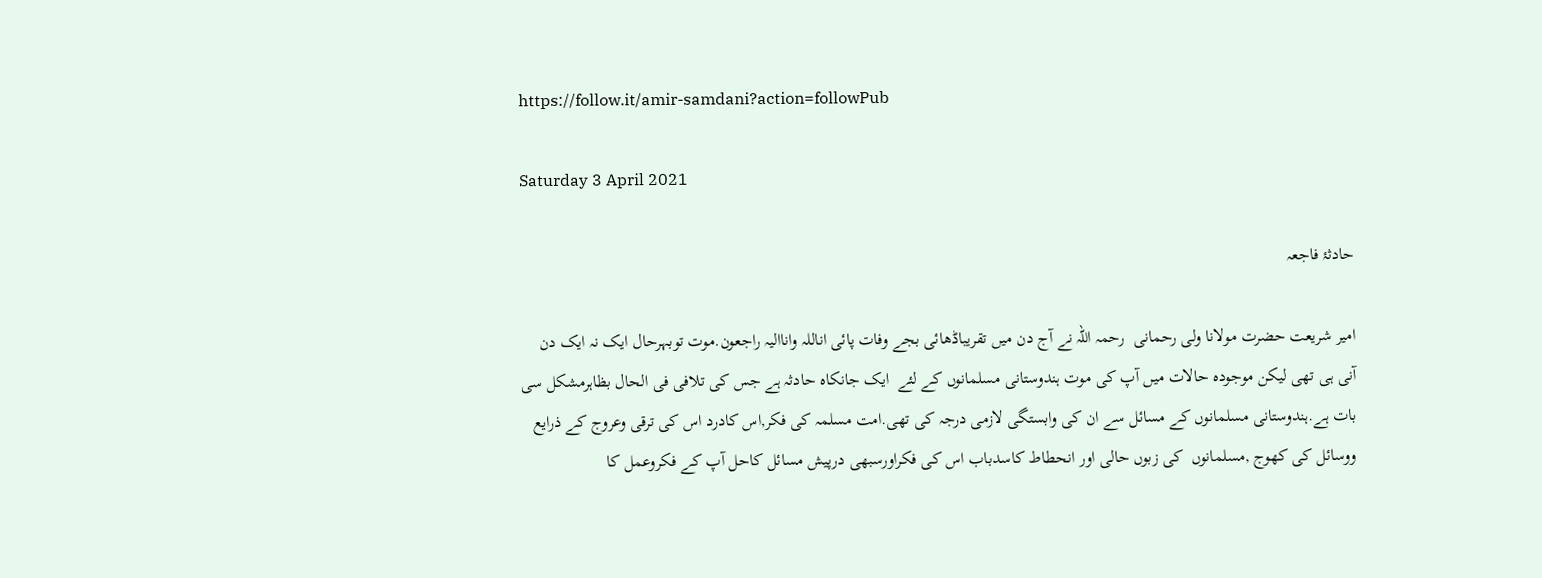https://follow.it/amir-samdani?action=followPub

Saturday 3 April 2021

حادثۂ فاجعہ

امیر شریعت حضرت مولانا ولی رحمانی  رحمہ اللہ نے آج دن میں تقریباڈھائی بجے وفات پائی اناللہ واناالیہ راجعون.موت توبہرحال ایک نہ ایک دن آنی ہی تھی لیکن موجودہ حالات میں آپ کی موت ہندوستانی مسلمانوں کے لئے  ایک جانکاہ حادثہ ہے جس کی تلافی فی الحال بظاہرمشکل سی بات ہے.ہندوستانی مسلمانوں کے مسائل سے ان کی وابستگی لازمی درجہ کی تھی.امت مسلمہ کی فکر,اس کادرد اس کی ترقی وعروج کے ذرایع ووسائل کی کھوج ,مسلمانوں  کی زبوں حالی اور انحطاط کاسدباب اس کی فکراورسبھی درپیش مسائل کاحل آپ کے فکروعمل کا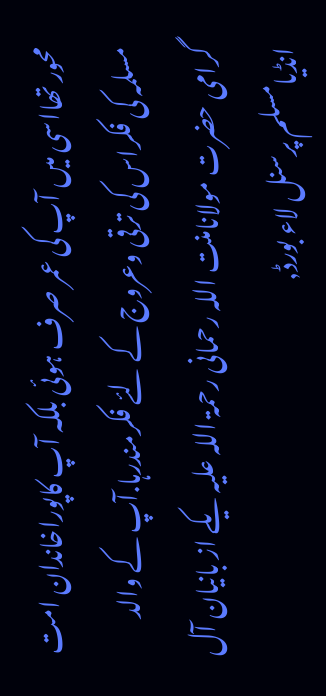محور تھااسی میں آپ کی عمر صرف ہوئی بلکہ آپ کاپوراخاندان امت مسلمہ کی فکراس کی ترقی وعروج کے لئے فکرمندرہا.آپ کے والد گرامی حضرت مولانامنت اللہ رحمانی رحمۃ اللہ علیہ یکے از بانیان آل انڈیامسلم پرسنل لاء بورڈ,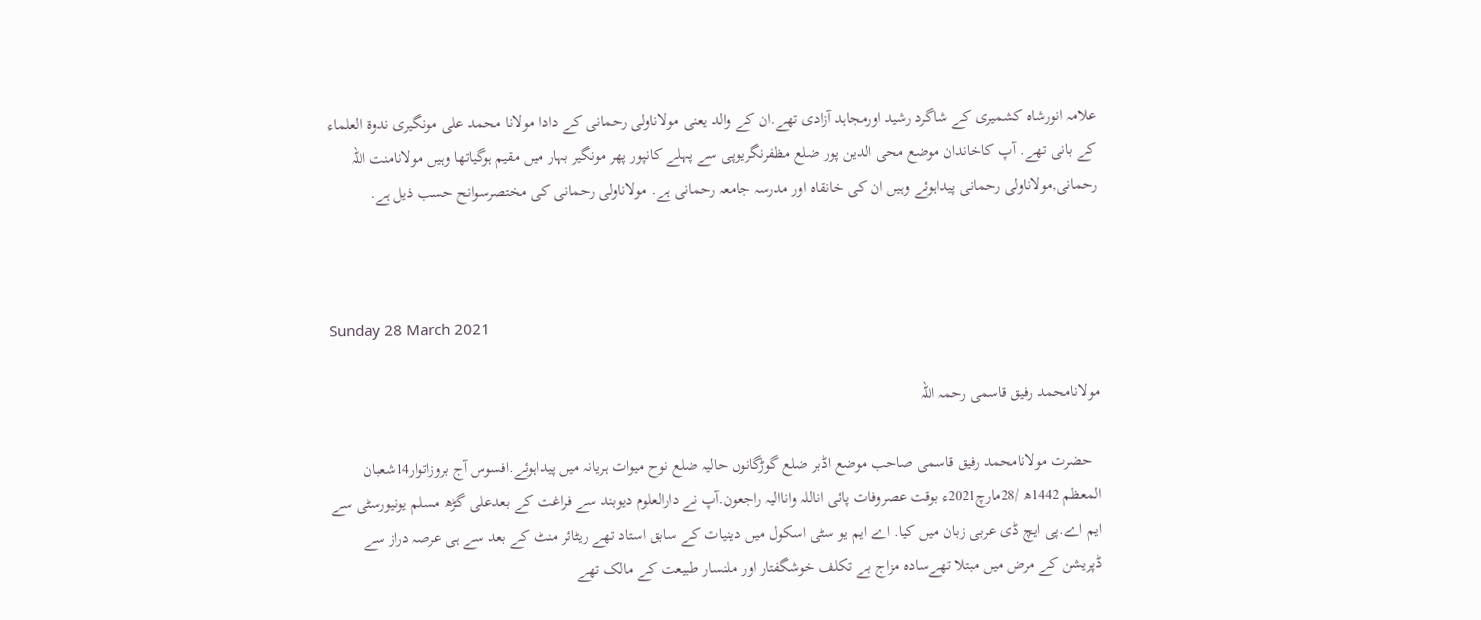علامہ انورشاہ کشمیری کے شاگرد رشید اورمجاہد آزادی تھے.ان کے والد یعنی مولاناولی رحمانی کے دادا مولانا محمد علی مونگیری ندوۃ العلماء کے بانی تھے. آپ کاخاندان موضع محی الدین پور ضلع مظفرنگریوپی سے پہلے کانپور پھر مونگیر بہار میں مقیم ہوگیاتھا وہیں مولانامنت اللہ رحمانی,مولاناولی رحمانی پیداہوئے وہیں ان کی خانقاہ اور مدرسہ جامعہ رحمانی ہے. مولاناولی رحمانی کی مختصرسوانح حسب ذیل ہے.



Sunday 28 March 2021

مولانامحمد رفیق قاسمی رحمہ اللہ

  حضرت مولانامحمد رفیق قاسمی صاحب موضع اڈبر ضلع گوڑگانوں حالیہ ضلع نوح میوات ہریانہ میں پیداہوئے.افسوس آج بروزاتوار14شعبان المعظم 1442ھ /28مارچ2021ء بوقت عصروفات پائی اناللہ واناالیہ راجعون.آپ نے دارالعلوم دیوبند سے فراغت کے بعدعلی گڑھ مسلم یونیورسٹی سے ایم اے.پی ایچ ڈی عربی زبان میں کیا. اے ایم یو سٹی اسکول میں دینیات کے سابق استاد تھے ریٹائر منٹ کے بعد سے ہی عرصہ دراز سے ڈپریشن کے مرض میں مبتلا تھےسادہ مزاج بے تکلف خوشگفتار اور ملنسار طبیعت کے مالک تھے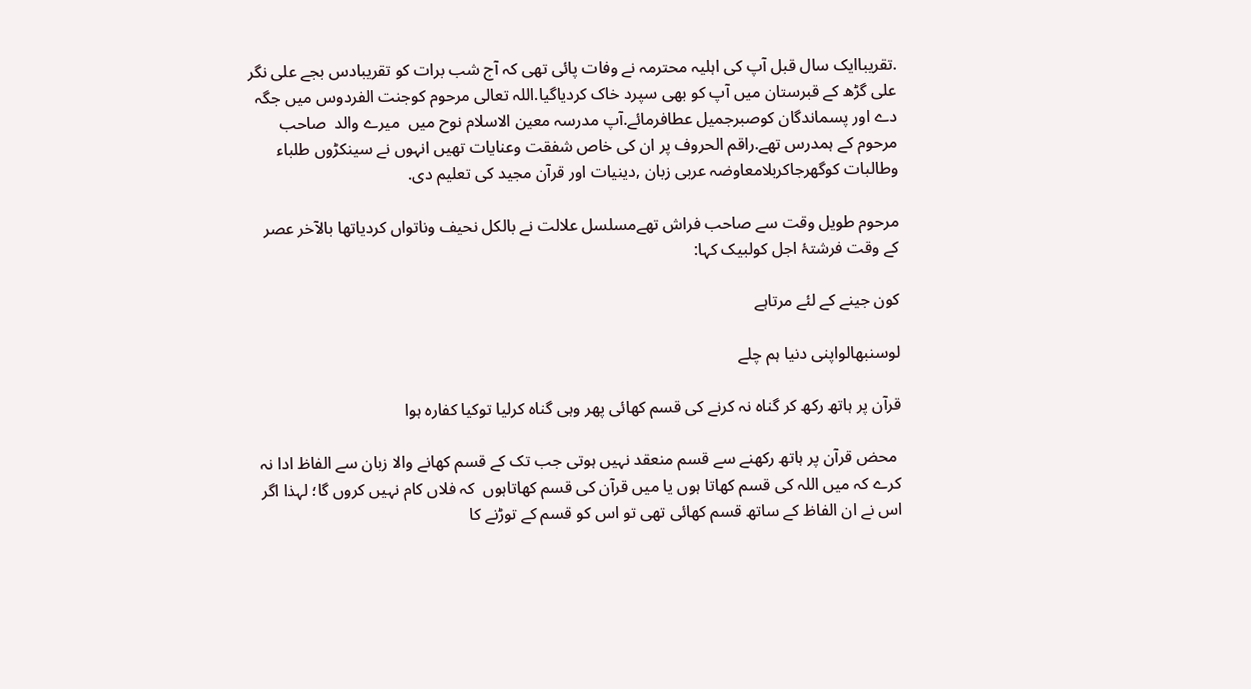.تقریباایک سال قبل آپ کی اہلیہ محترمہ نے وفات پائی تھی کہ آج شب برات کو تقریبادس بجے علی نگر علی گڑھ کے قبرستان میں آپ کو بھی سپرد خاک کردیاگیا.اللہ تعالی مرحوم کوجنت الفردوس میں جگہ دے اور پسماندگان کوصبرجمیل عطافرمائے.آپ مدرسہ معین الاسلام نوح میں  میرے والد  صاحب مرحوم کے ہمدرس تھے.راقم الحروف پر ان کی خاص شفقت وعنایات تھیں انہوں نے سینکڑوں طلباء وطالبات کوگھرجاکربلامعاوضہ عربی زبان ,دینیات اور قرآن مجید کی تعلیم دی.

مرحوم طویل وقت سے صاحب فراش تھےمسلسل علالت نے بالکل نحیف وناتواں کردیاتھا بالآخر عصر کے وقت فرشتۂ اجل کولبیک کہا:

کون جینے کے لئے مرتاہے

لوسنبھالواپنی دنیا ہم چلے

قرآن پر ہاتھ رکھ کر گناہ نہ کرنے کی قسم کھائی پھر وہی گناہ کرلیا توکیا کفارہ ہوا

 محض قرآن پر ہاتھ رکھنے سے قسم منعقد نہیں ہوتی جب تک کے قسم کھانے والا زبان سے الفاظ ادا نہ کرے کہ میں اللہ کی قسم کھاتا ہوں یا میں قرآن کی قسم کھاتاہوں  کہ فلاں کام نہیں کروں گا؛ لہذا اگر اس نے ان الفاظ کے ساتھ قسم کھائی تھی تو اس کو قسم کے توڑنے کا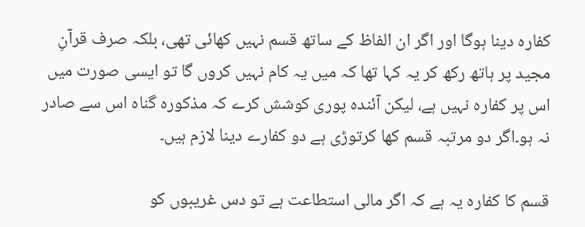کفارہ دینا ہوگا اور اگر ان الفاظ کے ساتھ قسم نہیں کھائی تھی، بلکہ صرف قرآنِ مجید پر ہاتھ رکھ کر یہ کہا تھا کہ میں یہ کام نہیں کروں گا تو ایسی صورت میں اس پر کفارہ نہیں ہے، لیکن آئندہ پوری کوشش کرے کہ مذکورہ گناہ اس سے صادر نہ ہو۔اگر دو مرتبہ قسم کھا کرتوڑی ہے دو کفارے دینا لازم ہیں۔

قسم کا کفارہ یہ ہے کہ اگر مالی استطاعت ہے تو دس غریبوں کو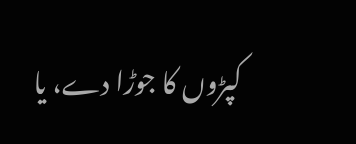کپڑوں کا جوڑا دے، یا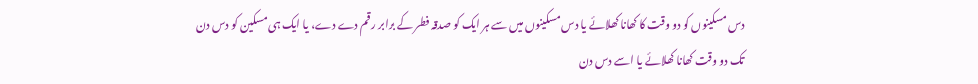دس مسکینوں کو دو وقت کا کھانا کھلائے یا دس مسکینوں میں سے ہر ایک کو صدقہ فطر کے برابر رقم دے دے، یا ایک ہی مسکین کو دس دن تک دو وقت کھانا کھلائے یا اسے دس دن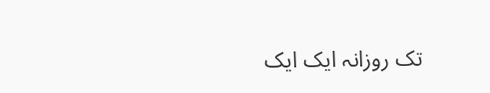تک روزانہ ایک ایک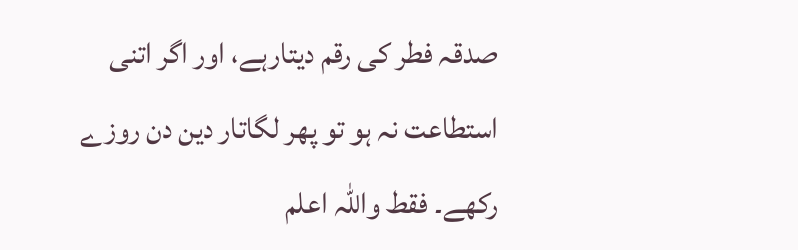صدقہ فطر کی رقم دیتارہے، اور اگر اتنی استطاعت نہ ہو تو پھر لگاتار دین دن روزے رکھے۔ فقط واللہ اعلم